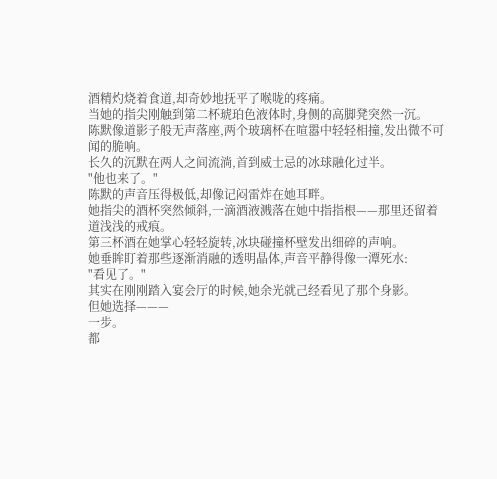酒精灼烧着食道,却奇妙地抚平了喉咙的疼痛。
当她的指尖刚触到第二杯琥珀色液体时,身侧的高脚凳突然一沉。
陈默像道影子般无声落座,两个玻璃杯在喧嚣中轻轻相撞,发出微不可闻的脆响。
长久的沉默在两人之间流淌,首到威士忌的冰球融化过半。
"他也来了。"
陈默的声音压得极低,却像记闷雷炸在她耳畔。
她指尖的酒杯突然倾斜,一滴酒液溅落在她中指指根——那里还留着道浅浅的戒痕。
第三杯酒在她掌心轻轻旋转,冰块碰撞杯壁发出细碎的声响。
她垂眸盯着那些逐渐消融的透明晶体,声音平静得像一潭死水:
"看见了。"
其实在刚刚踏入宴会厅的时候,她余光就己经看见了那个身影。
但她选择———
一步。
都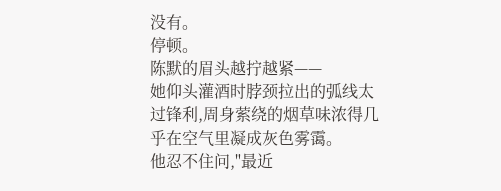没有。
停顿。
陈默的眉头越拧越紧——
她仰头灌酒时脖颈拉出的弧线太过锋利,周身萦绕的烟草味浓得几乎在空气里凝成灰色雾霭。
他忍不住问,"最近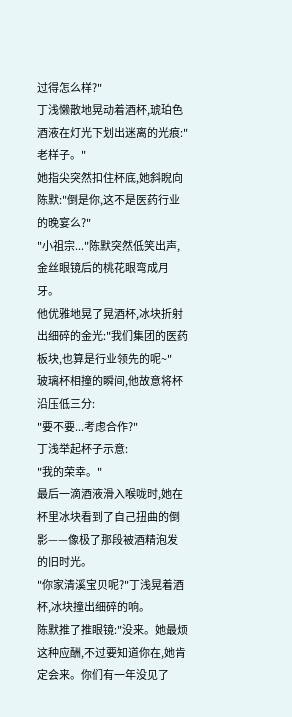过得怎么样?"
丁浅懒散地晃动着酒杯,琥珀色酒液在灯光下划出迷离的光痕:"老样子。"
她指尖突然扣住杯底,她斜睨向陈默:"倒是你,这不是医药行业的晚宴么?"
"小祖宗..."陈默突然低笑出声,金丝眼镜后的桃花眼弯成月牙。
他优雅地晃了晃酒杯,冰块折射出细碎的金光:"我们集团的医药板块,也算是行业领先的呢~"
玻璃杯相撞的瞬间,他故意将杯沿压低三分:
"要不要...考虑合作?"
丁浅举起杯子示意:
"我的荣幸。"
最后一滴酒液滑入喉咙时,她在杯里冰块看到了自己扭曲的倒影——像极了那段被酒精泡发的旧时光。
"你家清溪宝贝呢?"丁浅晃着酒杯,冰块撞出细碎的响。
陈默推了推眼镜:"没来。她最烦这种应酬,不过要知道你在,她肯定会来。你们有一年没见了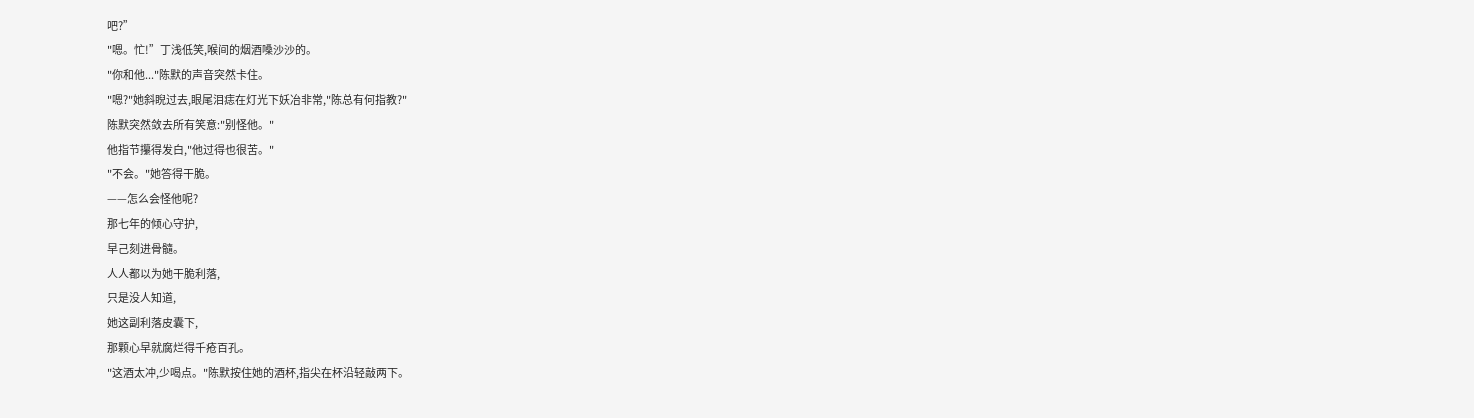吧?”
"嗯。忙!”丁浅低笑,喉间的烟酒嗓沙沙的。
"你和他..."陈默的声音突然卡住。
"嗯?"她斜睨过去,眼尾泪痣在灯光下妖冶非常,"陈总有何指教?"
陈默突然敛去所有笑意:"别怪他。"
他指节攥得发白,"他过得也很苦。"
"不会。"她答得干脆。
——怎么会怪他呢?
那七年的倾心守护,
早己刻进骨髓。
人人都以为她干脆利落,
只是没人知道,
她这副利落皮囊下,
那颗心早就腐烂得千疮百孔。
"这酒太冲,少喝点。"陈默按住她的酒杯,指尖在杯沿轻敲两下。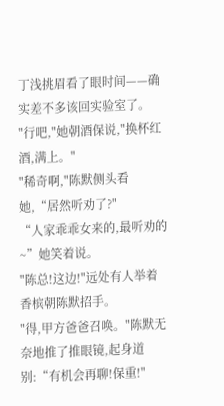丁浅挑眉看了眼时间——确实差不多该回实验室了。
"行吧,"她朝酒保说,"换杯红酒,满上。"
"稀奇啊,"陈默侧头看她,“居然听劝了?"
“人家乖乖女来的,最听劝的~”她笑着说。
"陈总!这边!"远处有人举着香槟朝陈默招手。
"得,甲方爸爸召唤。"陈默无奈地推了推眼镜,起身道别:“有机会再聊!保重!"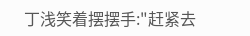丁浅笑着摆摆手:"赶紧去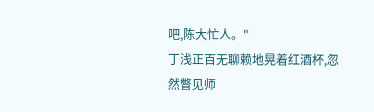吧,陈大忙人。"
丁浅正百无聊赖地晃着红酒杯,忽然瞥见师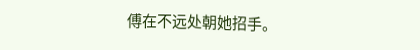傅在不远处朝她招手。